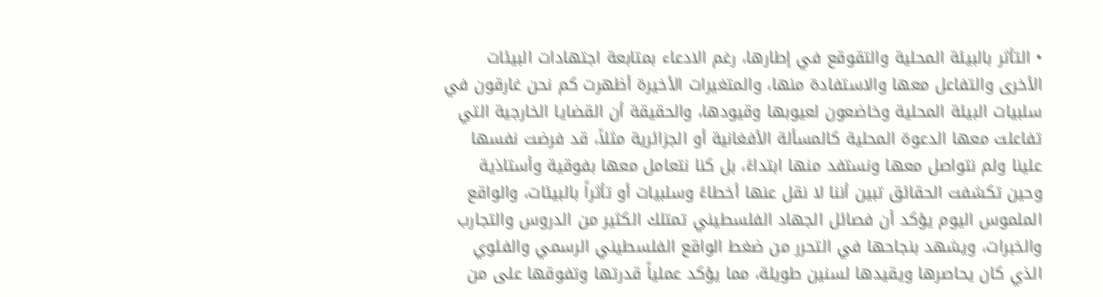• التأثر بالبيئة المحلية والتقوقع في إطارها، رغم الادعاء بمتابعة اجتهادات البيئات الأخرى والتفاعل معها والاستفادة منها، والمتغيرات الأخيرة أظهرت كم نحن غارقون في سلبيات البيئة المحلية وخاضعون لعيوبها وقيودها، والحقيقة أن القضايا الخارجية التي تفاعلت معها الدعوة المحلية كالمسألة الأفغانية أو الجزائرية مثلاً، قد فرضت نفسها علينا ولم نتواصل معها ونستفد منها ابتداءً، بل كنا نتعامل معها بفوقية وأستاذية وحين تكشفت الحقائق تبين أننا لا نقل عنها أخطاءً وسلبيات أو تأثراً بالبيئات، والواقع الملموس اليوم يؤكد أن فصائل الجهاد الفلسطيني تمتلك الكثير من الدروس والتجارب والخبرات، ويشهد بنجاحها في التحرر من ضغط الواقع الفلسطيني الرسمي والفئوي الذي كان يحاصرها ويقيدها لسنين طويلة، مما يؤكد عملياً قدرتها وتفوقها على من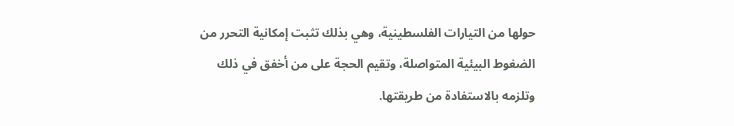حولها من التيارات الفلسطينية، وهي بذلك تثبت إمكانية التحرر من الضغوط البيئية المتواصلة، وتقيم الحجة على من أخفق في ذلك وتلزمه بالاستفادة من طريقتها.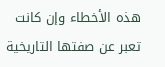هذه الأخطاء وإن كانت تعبر عن صفتها التاريخية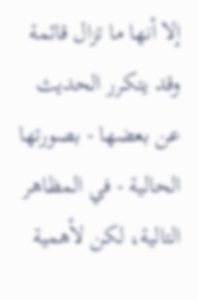إلا أنها ما تزال قائمة وقد يتكرر الحديث عن بعضها - بصورتها الحالية - في المظاهر التالية، لكن لأهمية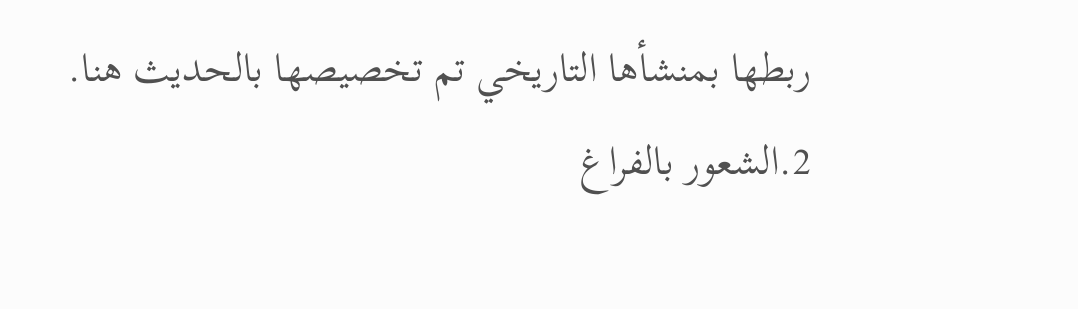ربطها بمنشأها التاريخي تم تخصيصها بالحديث هنا.
2.الشعور بالفراغ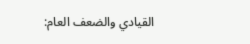القيادي والضعف العام: